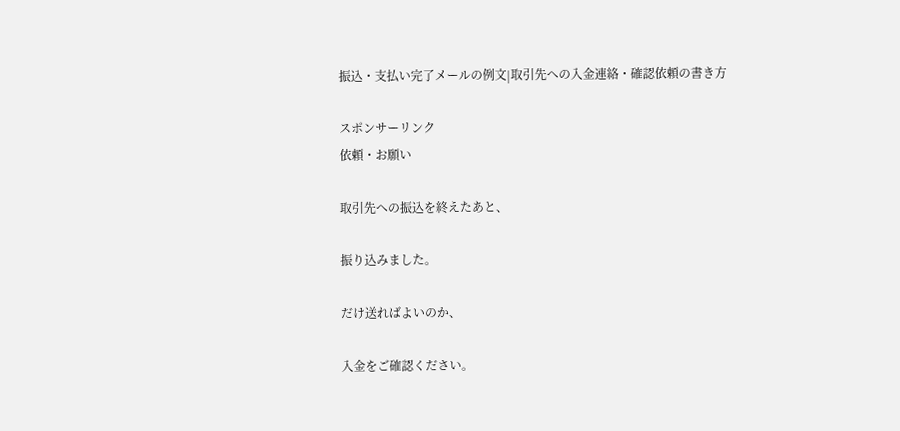振込・支払い完了メールの例文|取引先への入金連絡・確認依頼の書き方

スポンサーリンク
依頼・お願い

取引先への振込を終えたあと、

振り込みました。

だけ送ればよいのか、

入金をご確認ください。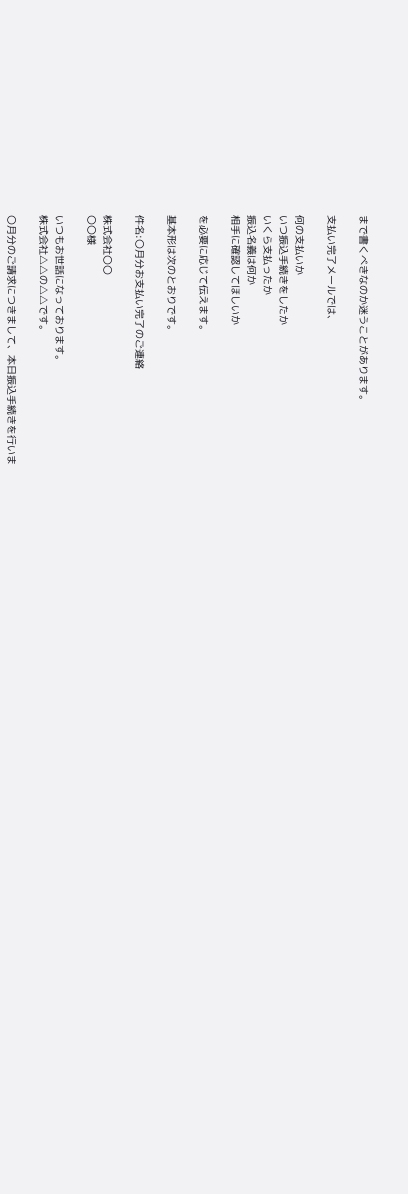まで書くべきなのか迷うことがあります。

支払い完了メールでは、

何の支払いか
いつ振込手続きをしたか
いくら支払ったか
振込名義は何か
相手に確認してほしいか

を必要に応じて伝えます。

基本形は次のとおりです。

件名:〇月分お支払い完了のご連絡

株式会社〇〇
〇〇様

いつもお世話になっております。
株式会社△△の△△です。

〇月分のご請求につきまして、本日振込手続きを行いま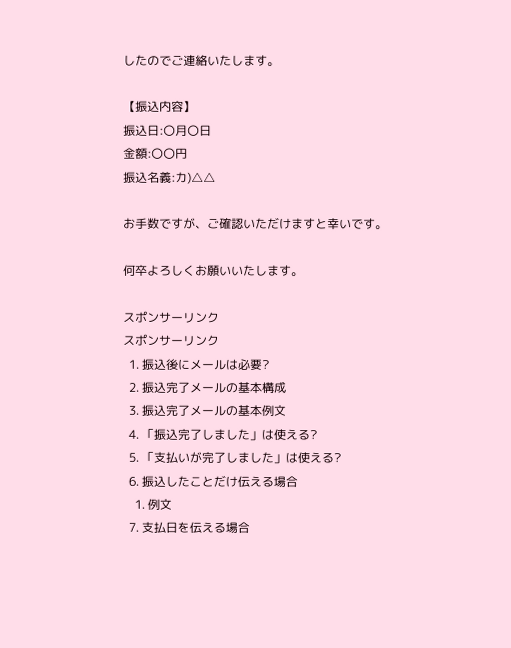したのでご連絡いたします。

【振込内容】
振込日:〇月〇日
金額:〇〇円
振込名義:カ)△△

お手数ですが、ご確認いただけますと幸いです。

何卒よろしくお願いいたします。

スポンサーリンク
スポンサーリンク
  1. 振込後にメールは必要?
  2. 振込完了メールの基本構成
  3. 振込完了メールの基本例文
  4. 「振込完了しました」は使える?
  5. 「支払いが完了しました」は使える?
  6. 振込したことだけ伝える場合
    1. 例文
  7. 支払日を伝える場合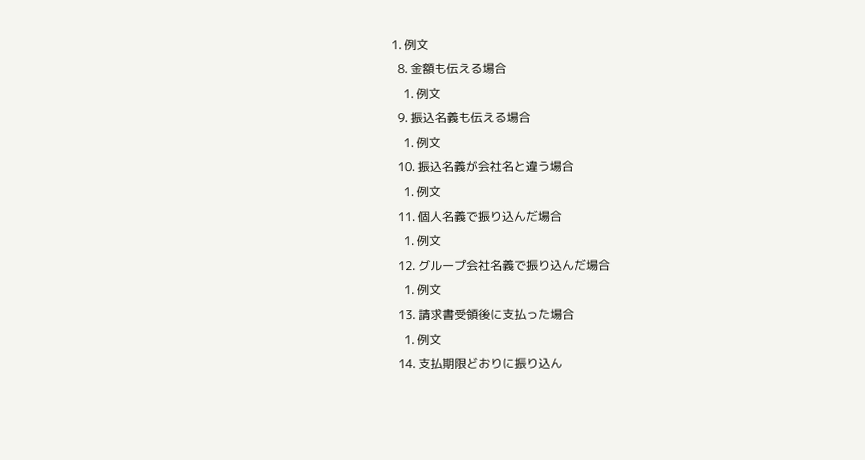1. 例文
  8. 金額も伝える場合
    1. 例文
  9. 振込名義も伝える場合
    1. 例文
  10. 振込名義が会社名と違う場合
    1. 例文
  11. 個人名義で振り込んだ場合
    1. 例文
  12. グループ会社名義で振り込んだ場合
    1. 例文
  13. 請求書受領後に支払った場合
    1. 例文
  14. 支払期限どおりに振り込ん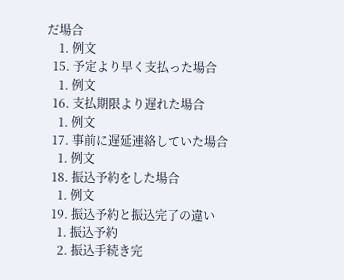だ場合
    1. 例文
  15. 予定より早く支払った場合
    1. 例文
  16. 支払期限より遅れた場合
    1. 例文
  17. 事前に遅延連絡していた場合
    1. 例文
  18. 振込予約をした場合
    1. 例文
  19. 振込予約と振込完了の違い
    1. 振込予約
    2. 振込手続き完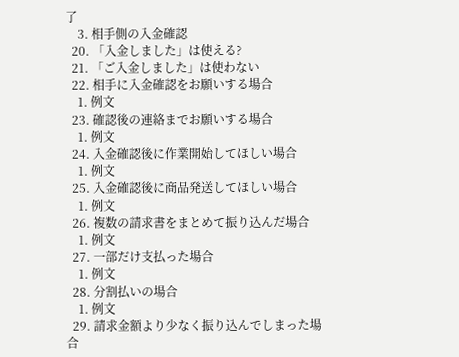了
    3. 相手側の入金確認
  20. 「入金しました」は使える?
  21. 「ご入金しました」は使わない
  22. 相手に入金確認をお願いする場合
    1. 例文
  23. 確認後の連絡までお願いする場合
    1. 例文
  24. 入金確認後に作業開始してほしい場合
    1. 例文
  25. 入金確認後に商品発送してほしい場合
    1. 例文
  26. 複数の請求書をまとめて振り込んだ場合
    1. 例文
  27. 一部だけ支払った場合
    1. 例文
  28. 分割払いの場合
    1. 例文
  29. 請求金額より少なく振り込んでしまった場合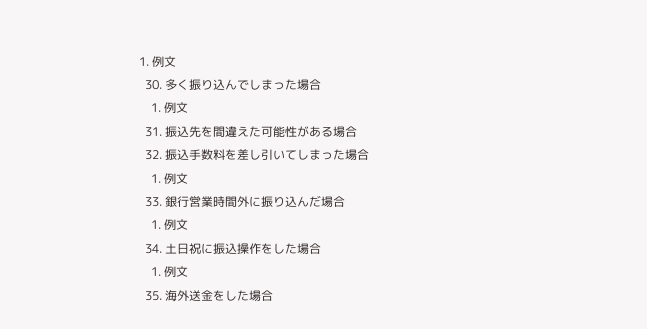1. 例文
  30. 多く振り込んでしまった場合
    1. 例文
  31. 振込先を間違えた可能性がある場合
  32. 振込手数料を差し引いてしまった場合
    1. 例文
  33. 銀行営業時間外に振り込んだ場合
    1. 例文
  34. 土日祝に振込操作をした場合
    1. 例文
  35. 海外送金をした場合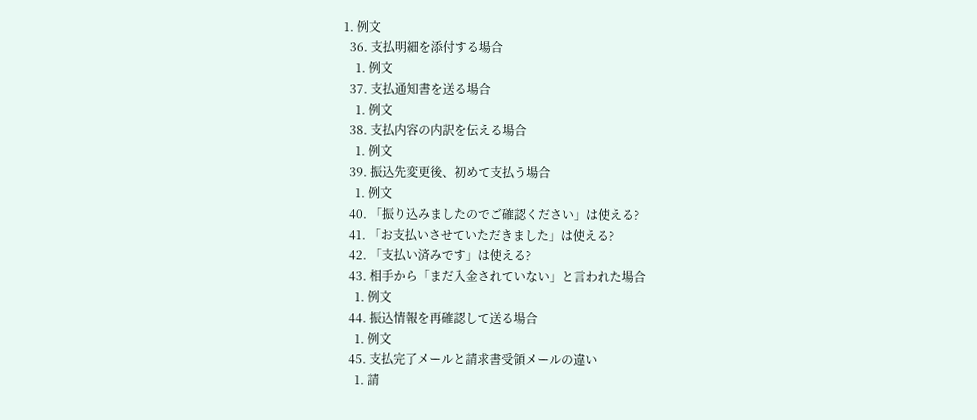1. 例文
  36. 支払明細を添付する場合
    1. 例文
  37. 支払通知書を送る場合
    1. 例文
  38. 支払内容の内訳を伝える場合
    1. 例文
  39. 振込先変更後、初めて支払う場合
    1. 例文
  40. 「振り込みましたのでご確認ください」は使える?
  41. 「お支払いさせていただきました」は使える?
  42. 「支払い済みです」は使える?
  43. 相手から「まだ入金されていない」と言われた場合
    1. 例文
  44. 振込情報を再確認して送る場合
    1. 例文
  45. 支払完了メールと請求書受領メールの違い
    1. 請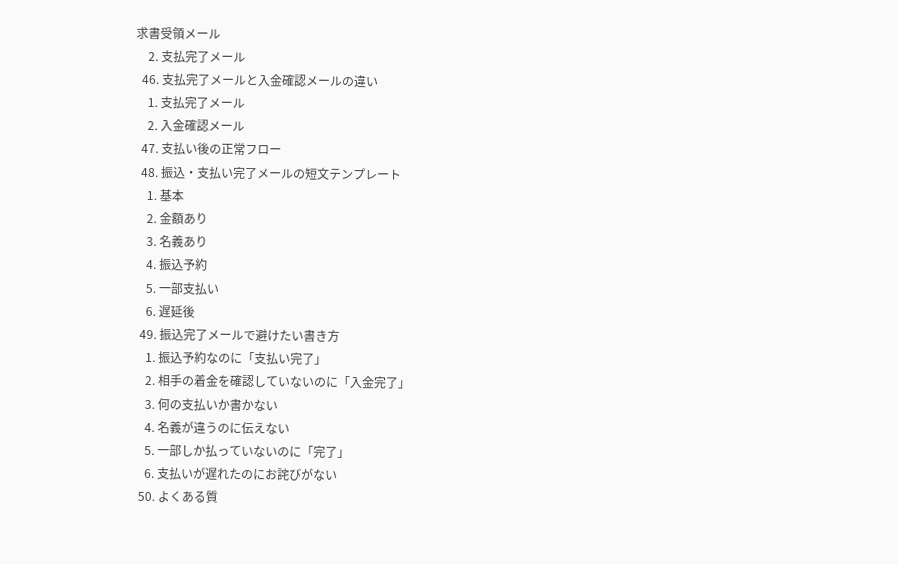求書受領メール
    2. 支払完了メール
  46. 支払完了メールと入金確認メールの違い
    1. 支払完了メール
    2. 入金確認メール
  47. 支払い後の正常フロー
  48. 振込・支払い完了メールの短文テンプレート
    1. 基本
    2. 金額あり
    3. 名義あり
    4. 振込予約
    5. 一部支払い
    6. 遅延後
  49. 振込完了メールで避けたい書き方
    1. 振込予約なのに「支払い完了」
    2. 相手の着金を確認していないのに「入金完了」
    3. 何の支払いか書かない
    4. 名義が違うのに伝えない
    5. 一部しか払っていないのに「完了」
    6. 支払いが遅れたのにお詫びがない
  50. よくある質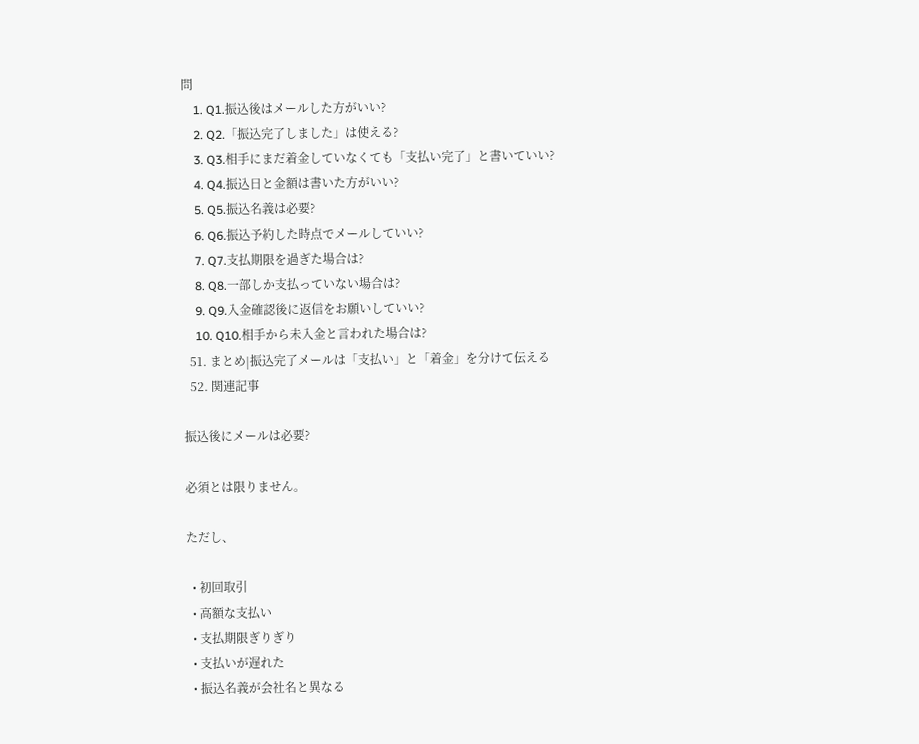問
    1. Q1.振込後はメールした方がいい?
    2. Q2.「振込完了しました」は使える?
    3. Q3.相手にまだ着金していなくても「支払い完了」と書いていい?
    4. Q4.振込日と金額は書いた方がいい?
    5. Q5.振込名義は必要?
    6. Q6.振込予約した時点でメールしていい?
    7. Q7.支払期限を過ぎた場合は?
    8. Q8.一部しか支払っていない場合は?
    9. Q9.入金確認後に返信をお願いしていい?
    10. Q10.相手から未入金と言われた場合は?
  51. まとめ|振込完了メールは「支払い」と「着金」を分けて伝える
  52. 関連記事

振込後にメールは必要?

必須とは限りません。

ただし、

  • 初回取引
  • 高額な支払い
  • 支払期限ぎりぎり
  • 支払いが遅れた
  • 振込名義が会社名と異なる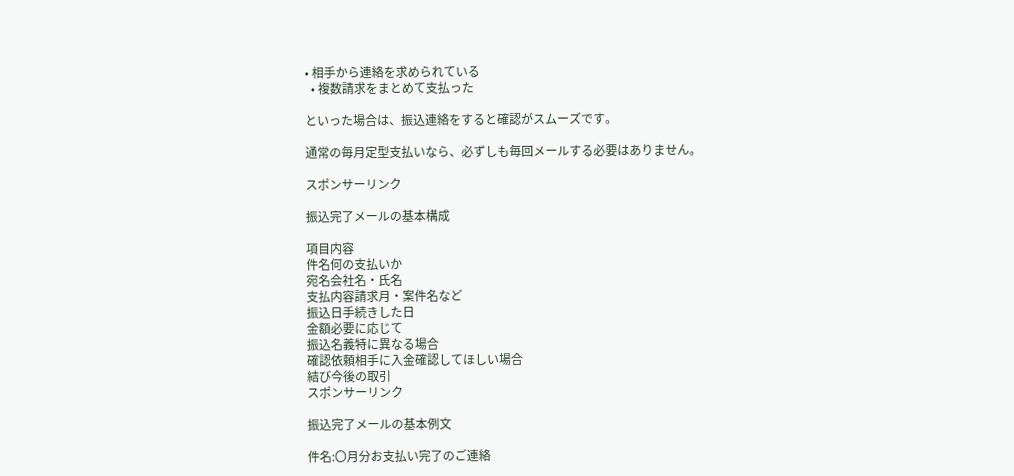• 相手から連絡を求められている
  • 複数請求をまとめて支払った

といった場合は、振込連絡をすると確認がスムーズです。

通常の毎月定型支払いなら、必ずしも毎回メールする必要はありません。

スポンサーリンク

振込完了メールの基本構成

項目内容
件名何の支払いか
宛名会社名・氏名
支払内容請求月・案件名など
振込日手続きした日
金額必要に応じて
振込名義特に異なる場合
確認依頼相手に入金確認してほしい場合
結び今後の取引
スポンサーリンク

振込完了メールの基本例文

件名:〇月分お支払い完了のご連絡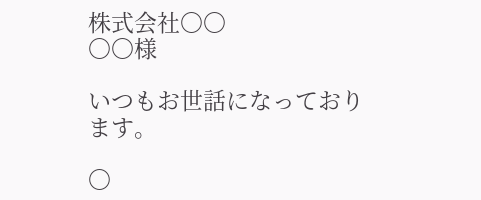株式会社〇〇
〇〇様

いつもお世話になっております。

〇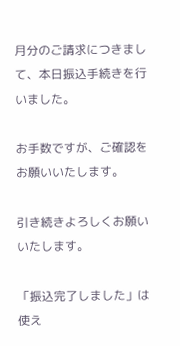月分のご請求につきまして、本日振込手続きを行いました。

お手数ですが、ご確認をお願いいたします。

引き続きよろしくお願いいたします。

「振込完了しました」は使え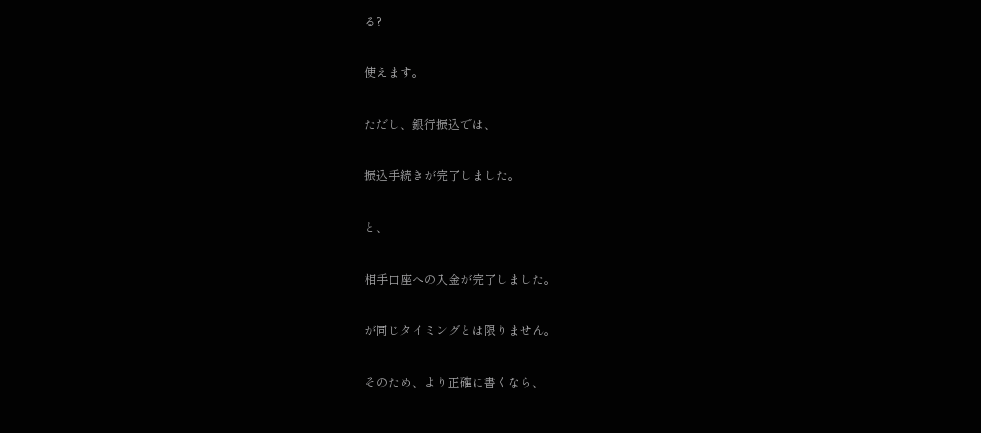る?

使えます。

ただし、銀行振込では、

振込手続きが完了しました。

と、

相手口座への入金が完了しました。

が同じタイミングとは限りません。

そのため、より正確に書くなら、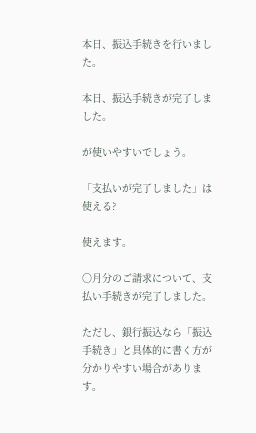本日、振込手続きを行いました。

本日、振込手続きが完了しました。

が使いやすいでしょう。

「支払いが完了しました」は使える?

使えます。

〇月分のご請求について、支払い手続きが完了しました。

ただし、銀行振込なら「振込手続き」と具体的に書く方が分かりやすい場合があります。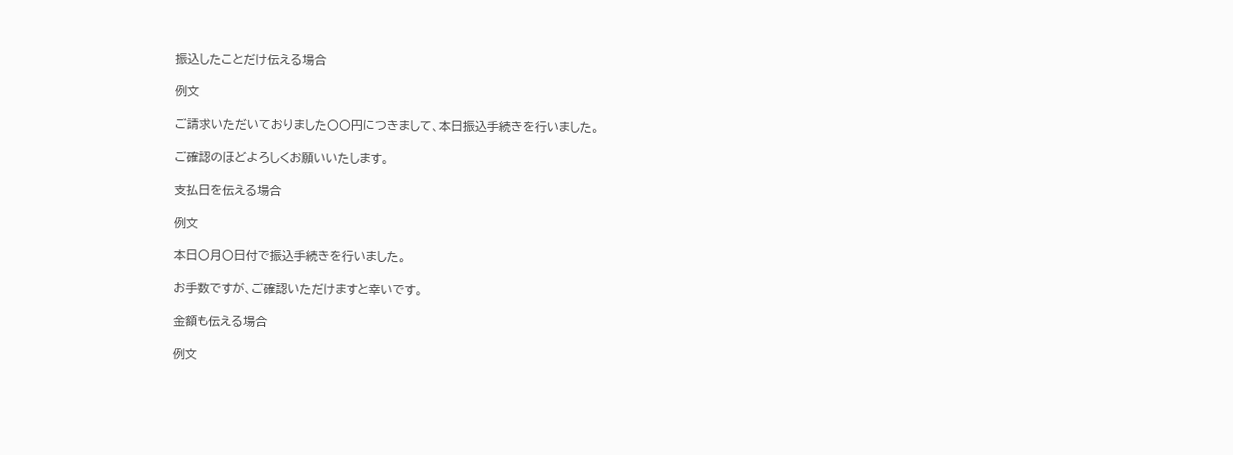振込したことだけ伝える場合

例文

ご請求いただいておりました〇〇円につきまして、本日振込手続きを行いました。

ご確認のほどよろしくお願いいたします。

支払日を伝える場合

例文

本日〇月〇日付で振込手続きを行いました。

お手数ですが、ご確認いただけますと幸いです。

金額も伝える場合

例文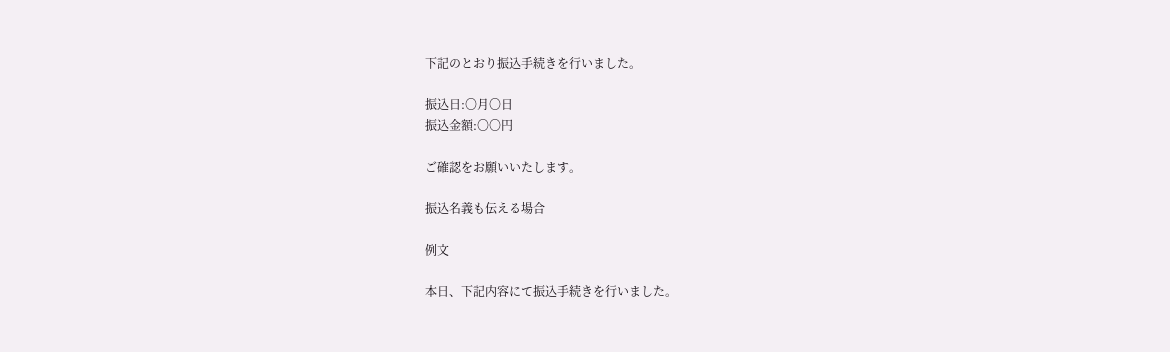下記のとおり振込手続きを行いました。

振込日:〇月〇日
振込金額:〇〇円

ご確認をお願いいたします。

振込名義も伝える場合

例文

本日、下記内容にて振込手続きを行いました。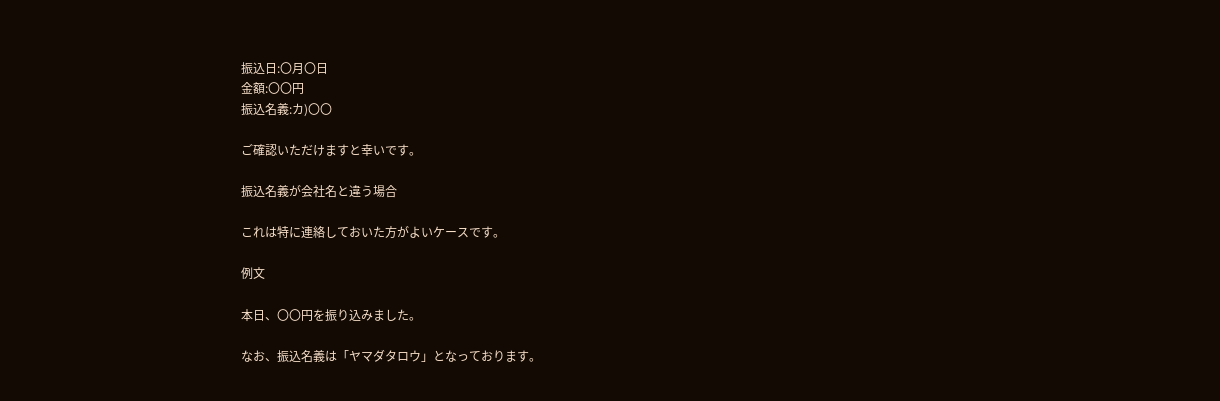振込日:〇月〇日
金額:〇〇円
振込名義:カ)〇〇

ご確認いただけますと幸いです。

振込名義が会社名と違う場合

これは特に連絡しておいた方がよいケースです。

例文

本日、〇〇円を振り込みました。

なお、振込名義は「ヤマダタロウ」となっております。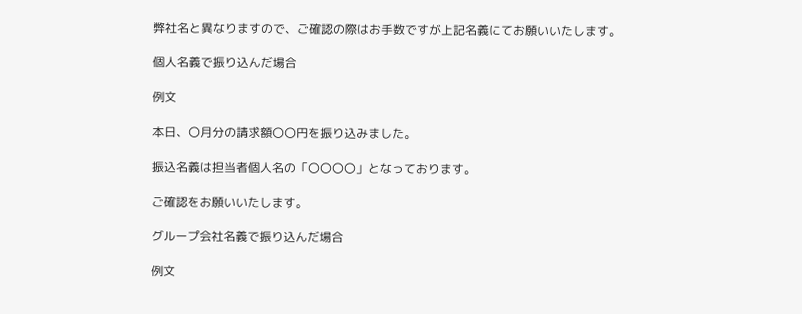弊社名と異なりますので、ご確認の際はお手数ですが上記名義にてお願いいたします。

個人名義で振り込んだ場合

例文

本日、〇月分の請求額〇〇円を振り込みました。

振込名義は担当者個人名の「〇〇〇〇」となっております。

ご確認をお願いいたします。

グループ会社名義で振り込んだ場合

例文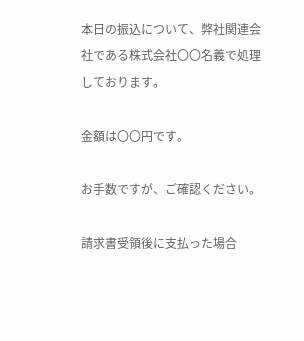本日の振込について、弊社関連会社である株式会社〇〇名義で処理しております。

金額は〇〇円です。

お手数ですが、ご確認ください。

請求書受領後に支払った場合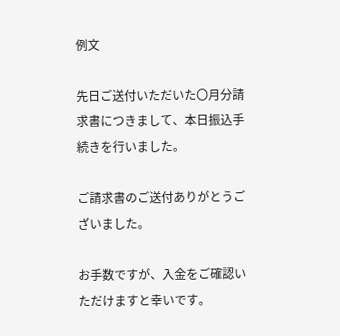例文

先日ご送付いただいた〇月分請求書につきまして、本日振込手続きを行いました。

ご請求書のご送付ありがとうございました。

お手数ですが、入金をご確認いただけますと幸いです。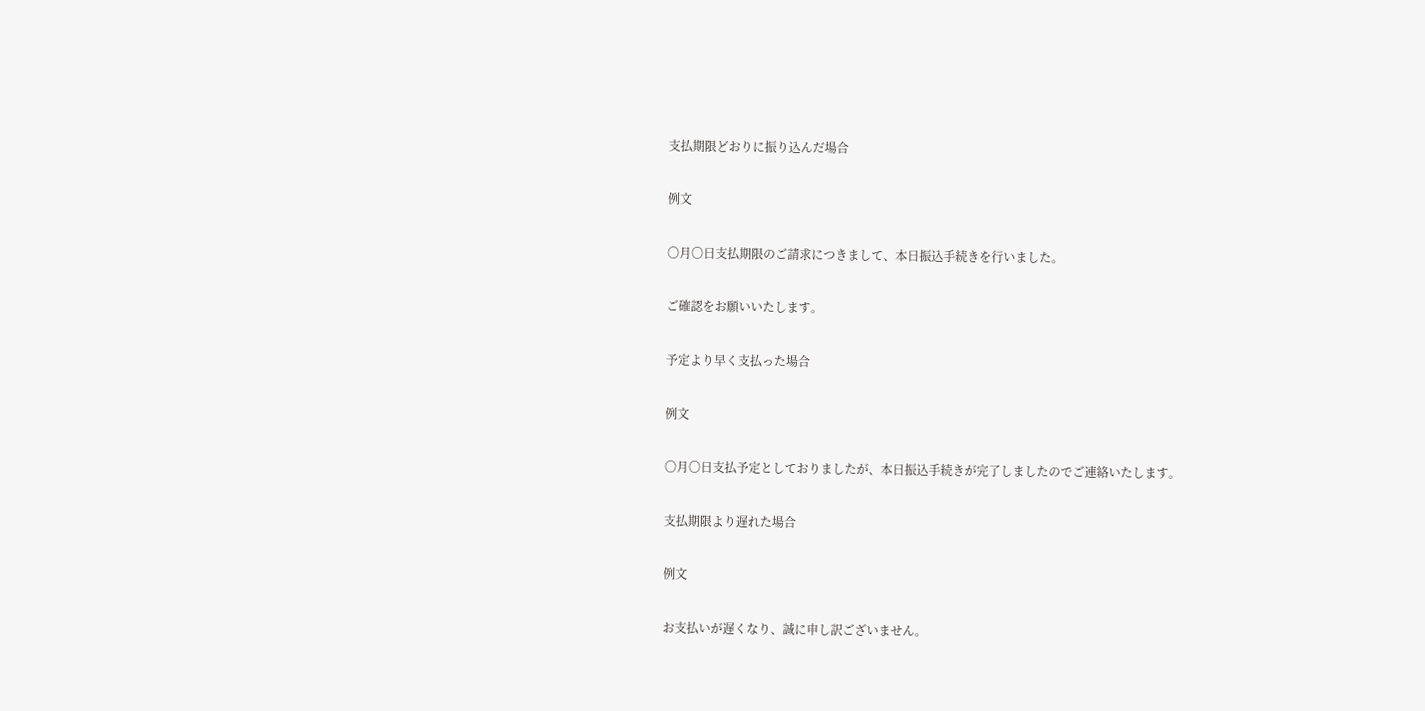支払期限どおりに振り込んだ場合

例文

〇月〇日支払期限のご請求につきまして、本日振込手続きを行いました。

ご確認をお願いいたします。

予定より早く支払った場合

例文

〇月〇日支払予定としておりましたが、本日振込手続きが完了しましたのでご連絡いたします。

支払期限より遅れた場合

例文

お支払いが遅くなり、誠に申し訳ございません。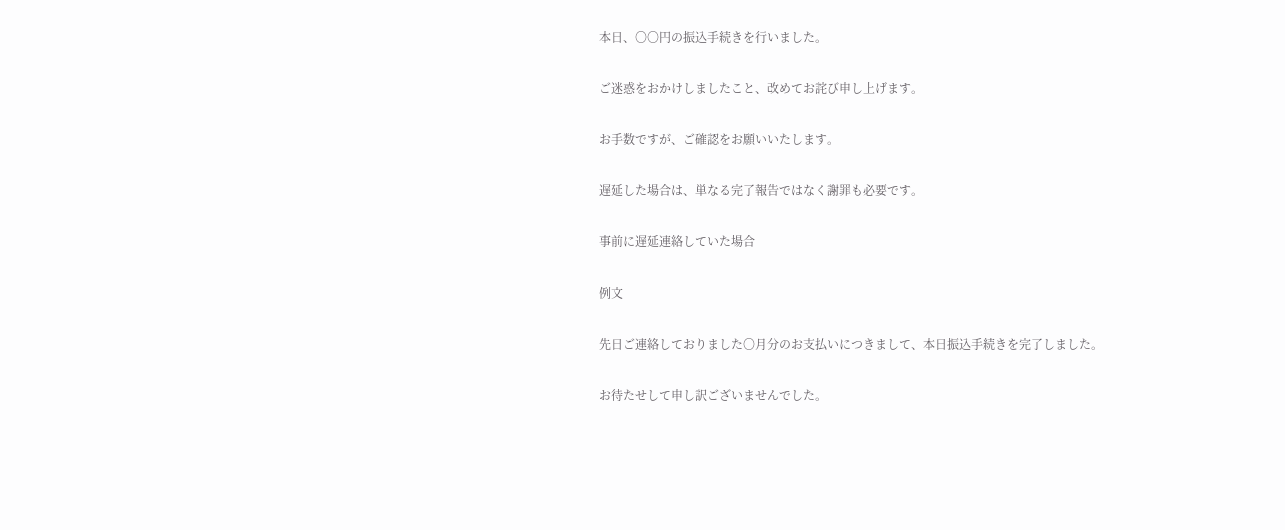本日、〇〇円の振込手続きを行いました。

ご迷惑をおかけしましたこと、改めてお詫び申し上げます。

お手数ですが、ご確認をお願いいたします。

遅延した場合は、単なる完了報告ではなく謝罪も必要です。

事前に遅延連絡していた場合

例文

先日ご連絡しておりました〇月分のお支払いにつきまして、本日振込手続きを完了しました。

お待たせして申し訳ございませんでした。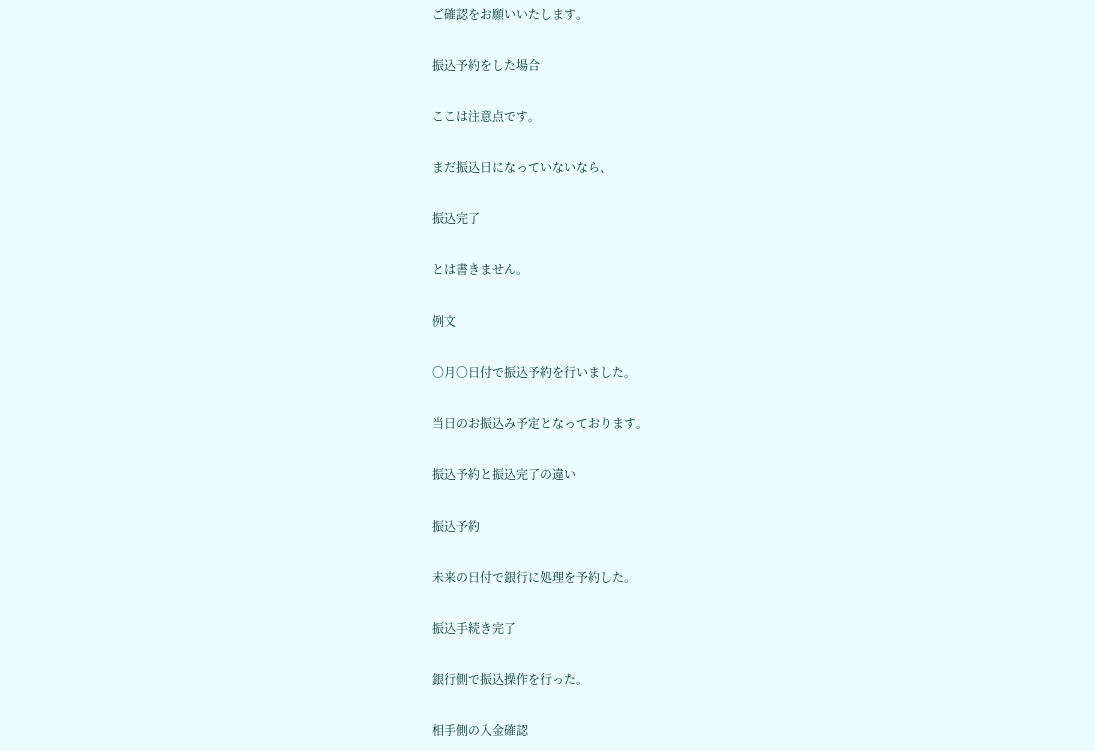ご確認をお願いいたします。

振込予約をした場合

ここは注意点です。

まだ振込日になっていないなら、

振込完了

とは書きません。

例文

〇月〇日付で振込予約を行いました。

当日のお振込み予定となっております。

振込予約と振込完了の違い

振込予約

未来の日付で銀行に処理を予約した。

振込手続き完了

銀行側で振込操作を行った。

相手側の入金確認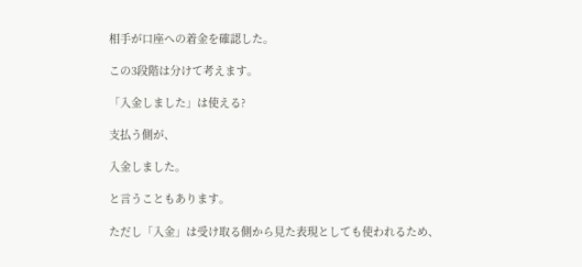相手が口座への着金を確認した。

この3段階は分けて考えます。

「入金しました」は使える?

支払う側が、

入金しました。

と言うこともあります。

ただし「入金」は受け取る側から見た表現としても使われるため、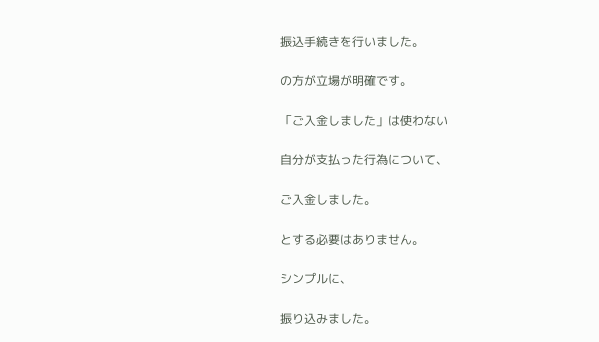振込手続きを行いました。

の方が立場が明確です。

「ご入金しました」は使わない

自分が支払った行為について、

ご入金しました。

とする必要はありません。

シンプルに、

振り込みました。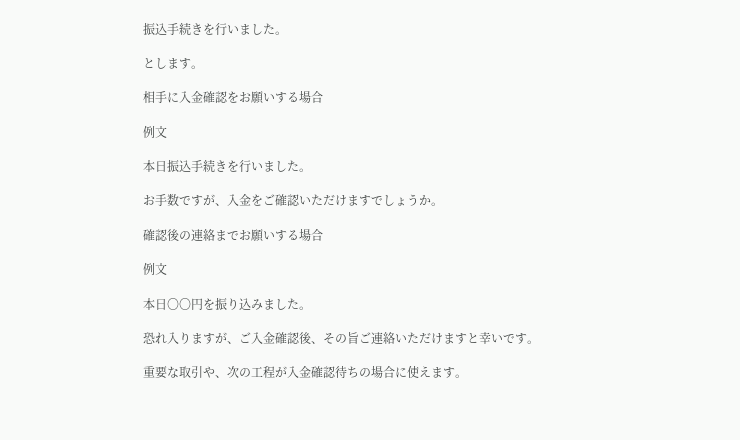振込手続きを行いました。

とします。

相手に入金確認をお願いする場合

例文

本日振込手続きを行いました。

お手数ですが、入金をご確認いただけますでしょうか。

確認後の連絡までお願いする場合

例文

本日〇〇円を振り込みました。

恐れ入りますが、ご入金確認後、その旨ご連絡いただけますと幸いです。

重要な取引や、次の工程が入金確認待ちの場合に使えます。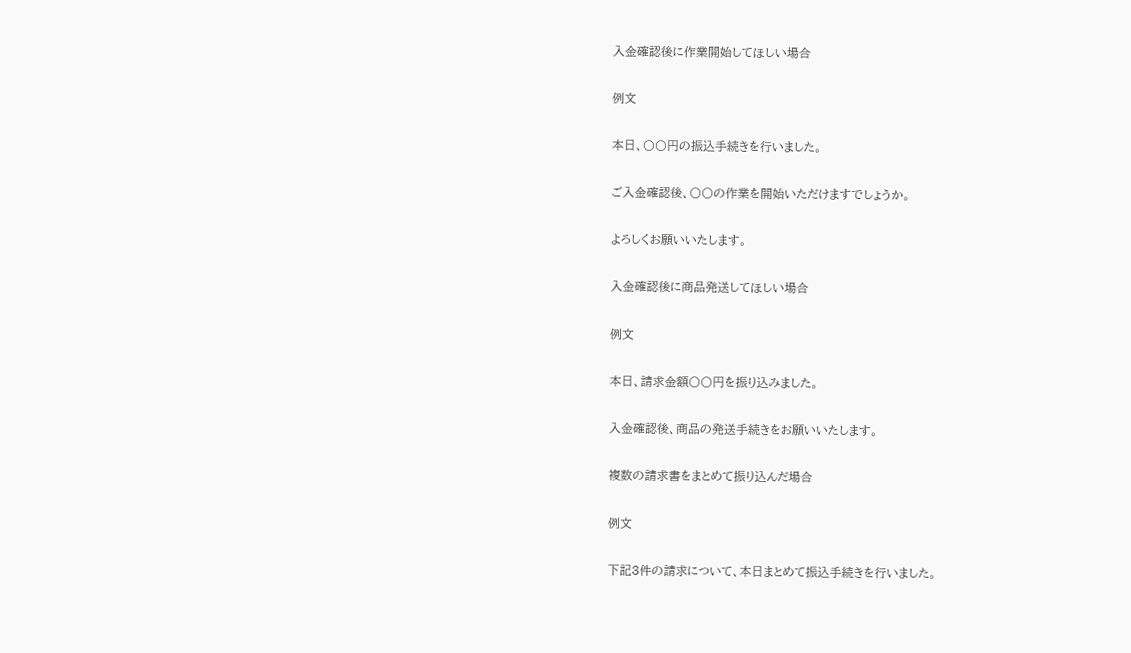入金確認後に作業開始してほしい場合

例文

本日、〇〇円の振込手続きを行いました。

ご入金確認後、〇〇の作業を開始いただけますでしょうか。

よろしくお願いいたします。

入金確認後に商品発送してほしい場合

例文

本日、請求金額〇〇円を振り込みました。

入金確認後、商品の発送手続きをお願いいたします。

複数の請求書をまとめて振り込んだ場合

例文

下記3件の請求について、本日まとめて振込手続きを行いました。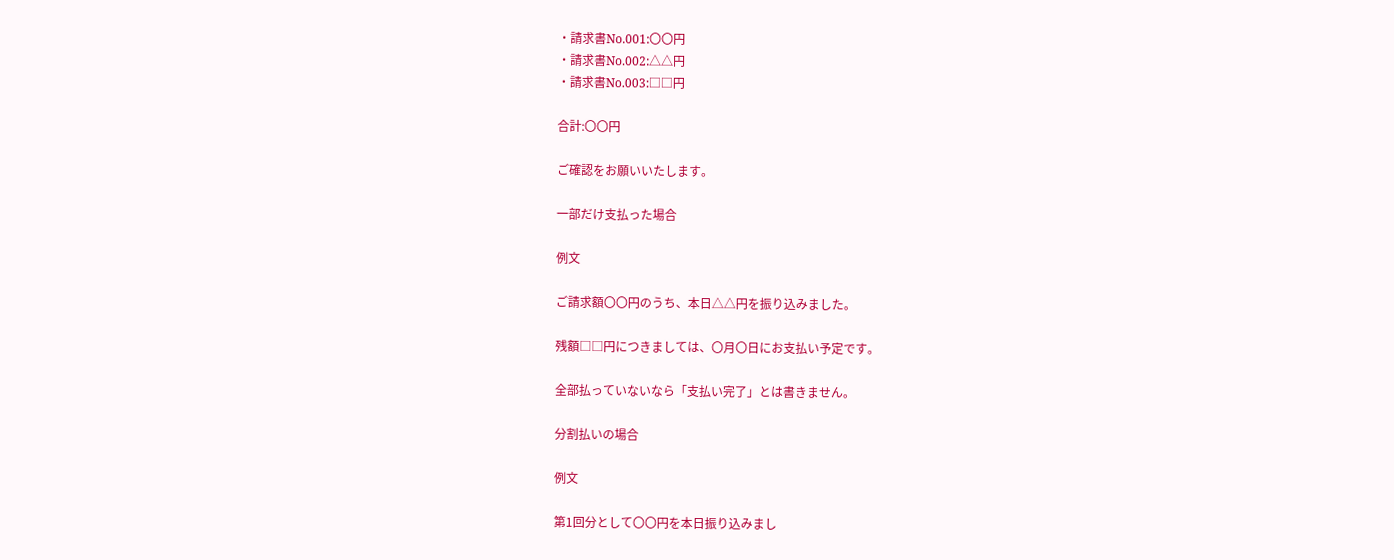・請求書No.001:〇〇円
・請求書No.002:△△円
・請求書No.003:□□円

合計:〇〇円

ご確認をお願いいたします。

一部だけ支払った場合

例文

ご請求額〇〇円のうち、本日△△円を振り込みました。

残額□□円につきましては、〇月〇日にお支払い予定です。

全部払っていないなら「支払い完了」とは書きません。

分割払いの場合

例文

第1回分として〇〇円を本日振り込みまし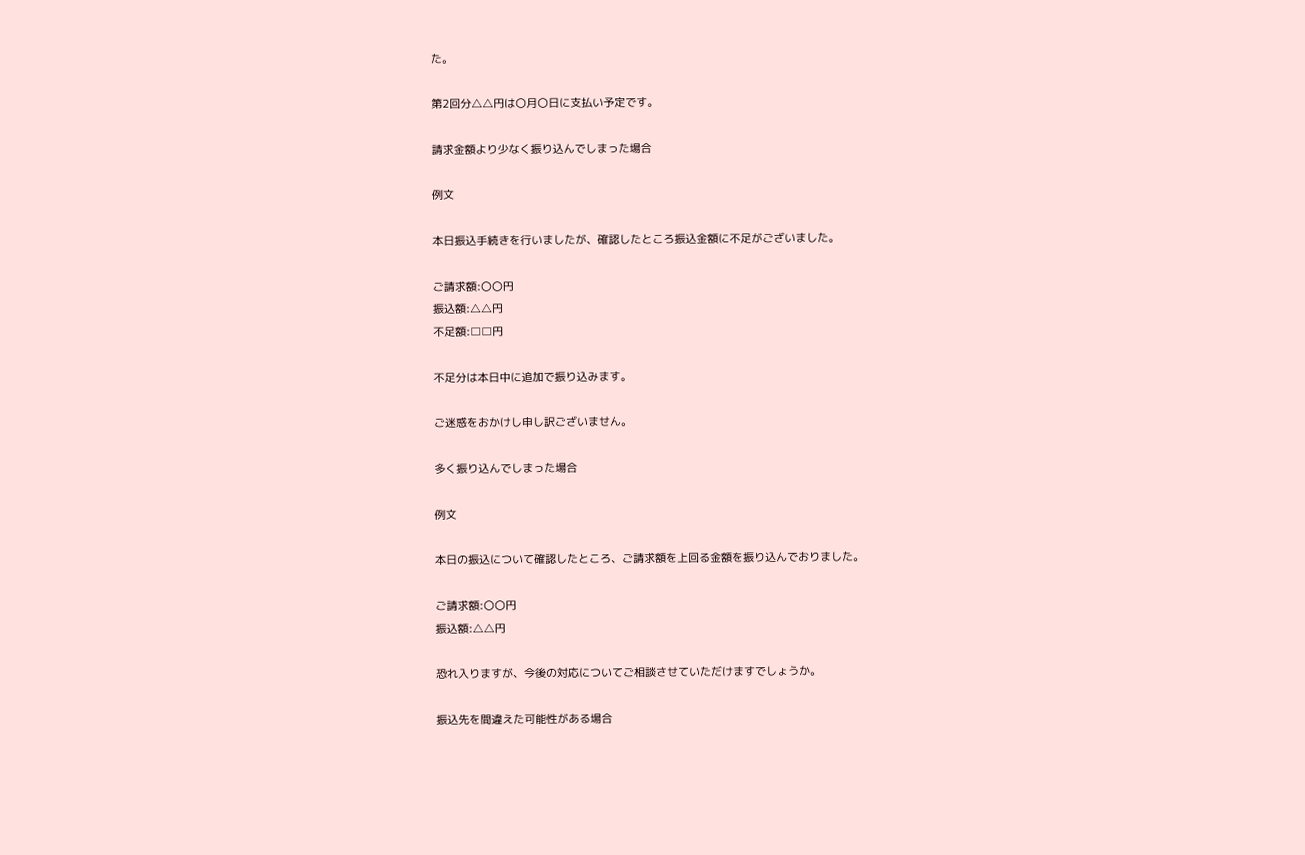た。

第2回分△△円は〇月〇日に支払い予定です。

請求金額より少なく振り込んでしまった場合

例文

本日振込手続きを行いましたが、確認したところ振込金額に不足がございました。

ご請求額:〇〇円
振込額:△△円
不足額:□□円

不足分は本日中に追加で振り込みます。

ご迷惑をおかけし申し訳ございません。

多く振り込んでしまった場合

例文

本日の振込について確認したところ、ご請求額を上回る金額を振り込んでおりました。

ご請求額:〇〇円
振込額:△△円

恐れ入りますが、今後の対応についてご相談させていただけますでしょうか。

振込先を間違えた可能性がある場合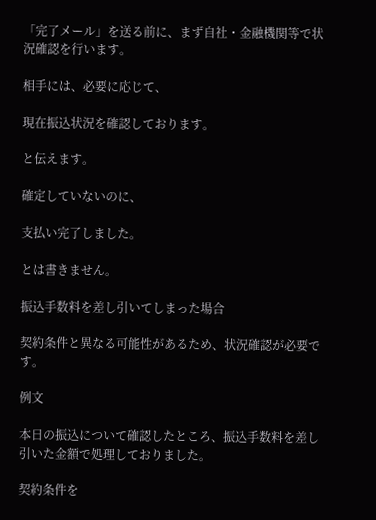「完了メール」を送る前に、まず自社・金融機関等で状況確認を行います。

相手には、必要に応じて、

現在振込状況を確認しております。

と伝えます。

確定していないのに、

支払い完了しました。

とは書きません。

振込手数料を差し引いてしまった場合

契約条件と異なる可能性があるため、状況確認が必要です。

例文

本日の振込について確認したところ、振込手数料を差し引いた金額で処理しておりました。

契約条件を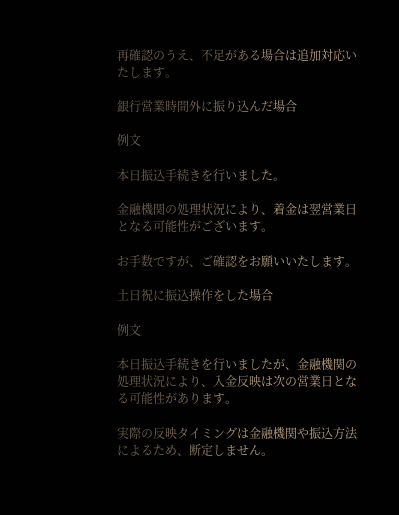再確認のうえ、不足がある場合は追加対応いたします。

銀行営業時間外に振り込んだ場合

例文

本日振込手続きを行いました。

金融機関の処理状況により、着金は翌営業日となる可能性がございます。

お手数ですが、ご確認をお願いいたします。

土日祝に振込操作をした場合

例文

本日振込手続きを行いましたが、金融機関の処理状況により、入金反映は次の営業日となる可能性があります。

実際の反映タイミングは金融機関や振込方法によるため、断定しません。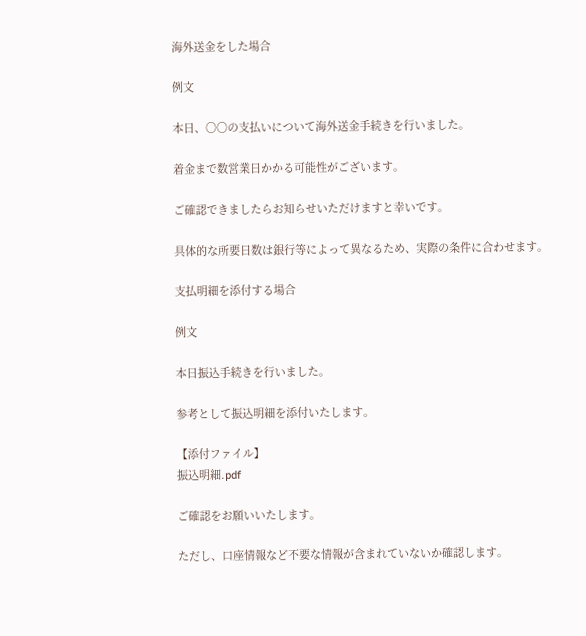海外送金をした場合

例文

本日、〇〇の支払いについて海外送金手続きを行いました。

着金まで数営業日かかる可能性がございます。

ご確認できましたらお知らせいただけますと幸いです。

具体的な所要日数は銀行等によって異なるため、実際の条件に合わせます。

支払明細を添付する場合

例文

本日振込手続きを行いました。

参考として振込明細を添付いたします。

【添付ファイル】
振込明細.pdf

ご確認をお願いいたします。

ただし、口座情報など不要な情報が含まれていないか確認します。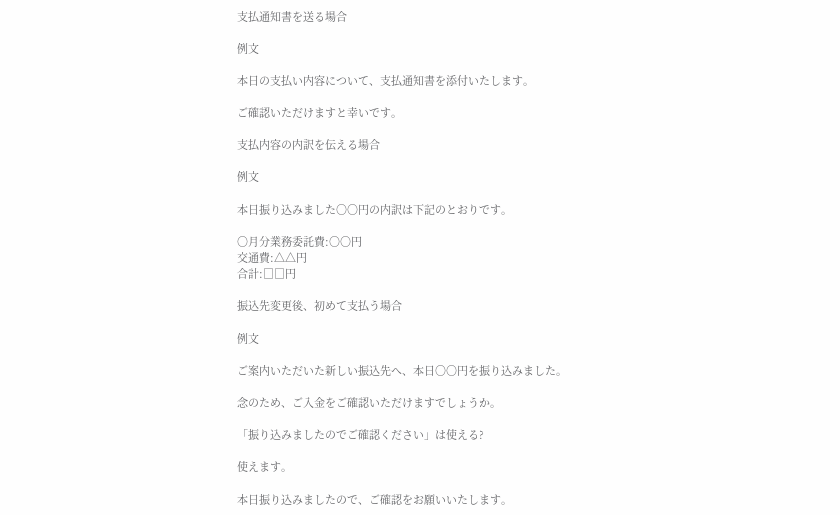支払通知書を送る場合

例文

本日の支払い内容について、支払通知書を添付いたします。

ご確認いただけますと幸いです。

支払内容の内訳を伝える場合

例文

本日振り込みました〇〇円の内訳は下記のとおりです。

〇月分業務委託費:〇〇円
交通費:△△円
合計:□□円

振込先変更後、初めて支払う場合

例文

ご案内いただいた新しい振込先へ、本日〇〇円を振り込みました。

念のため、ご入金をご確認いただけますでしょうか。

「振り込みましたのでご確認ください」は使える?

使えます。

本日振り込みましたので、ご確認をお願いいたします。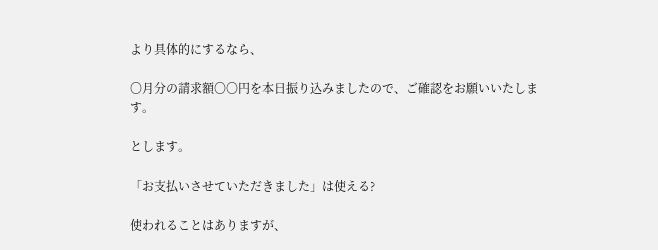より具体的にするなら、

〇月分の請求額〇〇円を本日振り込みましたので、ご確認をお願いいたします。

とします。

「お支払いさせていただきました」は使える?

使われることはありますが、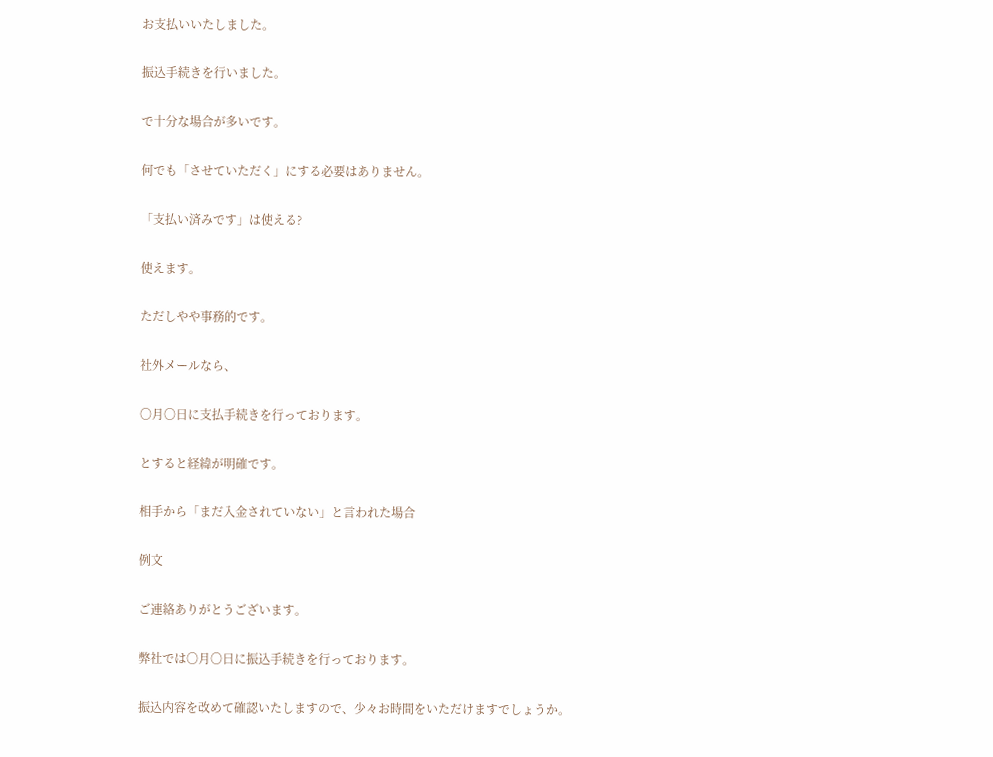お支払いいたしました。

振込手続きを行いました。

で十分な場合が多いです。

何でも「させていただく」にする必要はありません。

「支払い済みです」は使える?

使えます。

ただしやや事務的です。

社外メールなら、

〇月〇日に支払手続きを行っております。

とすると経緯が明確です。

相手から「まだ入金されていない」と言われた場合

例文

ご連絡ありがとうございます。

弊社では〇月〇日に振込手続きを行っております。

振込内容を改めて確認いたしますので、少々お時間をいただけますでしょうか。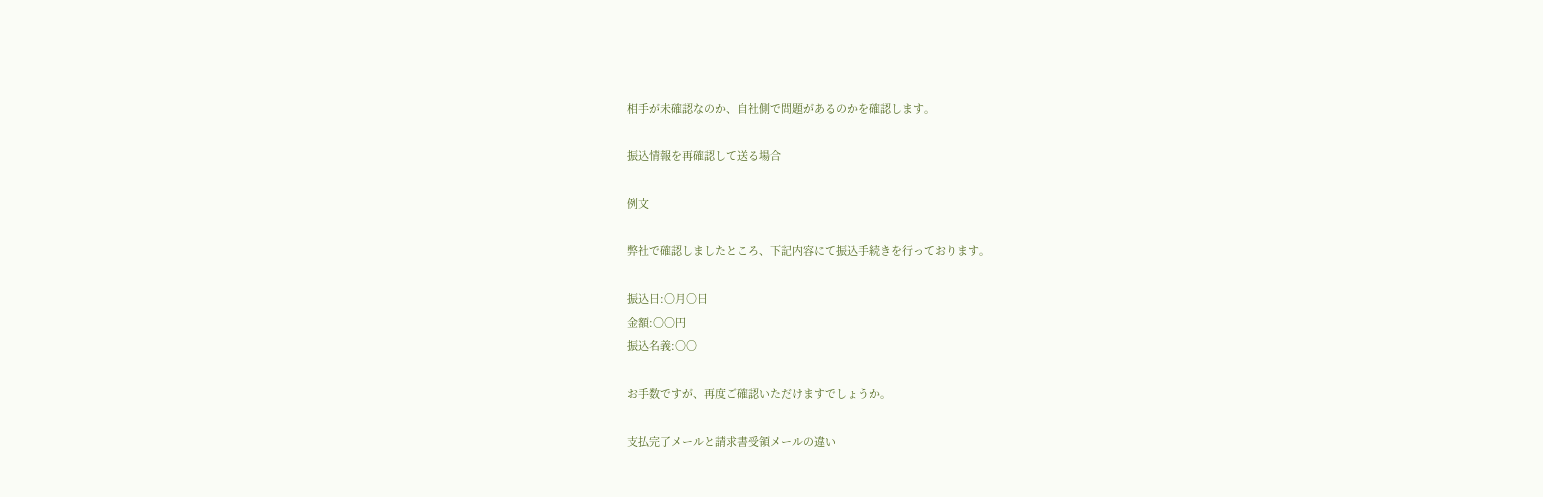相手が未確認なのか、自社側で問題があるのかを確認します。

振込情報を再確認して送る場合

例文

弊社で確認しましたところ、下記内容にて振込手続きを行っております。

振込日:〇月〇日
金額:〇〇円
振込名義:〇〇

お手数ですが、再度ご確認いただけますでしょうか。

支払完了メールと請求書受領メールの違い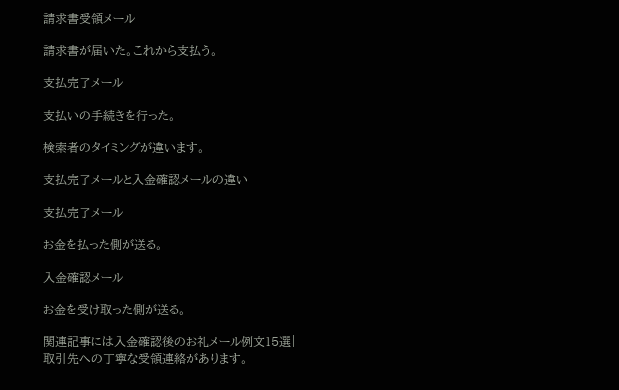請求書受領メール

請求書が届いた。これから支払う。

支払完了メール

支払いの手続きを行った。

検索者のタイミングが違います。

支払完了メールと入金確認メールの違い

支払完了メール

お金を払った側が送る。

入金確認メール

お金を受け取った側が送る。

関連記事には入金確認後のお礼メール例文15選|取引先への丁寧な受領連絡があります。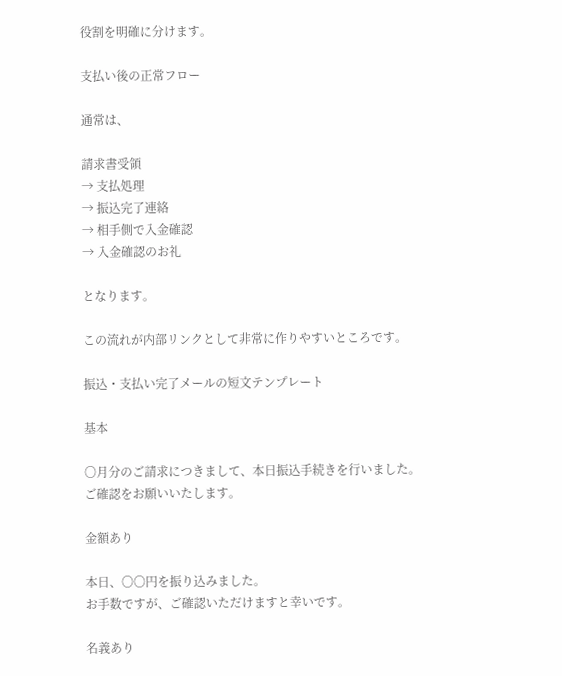役割を明確に分けます。

支払い後の正常フロー

通常は、

請求書受領
→ 支払処理
→ 振込完了連絡
→ 相手側で入金確認
→ 入金確認のお礼

となります。

この流れが内部リンクとして非常に作りやすいところです。

振込・支払い完了メールの短文テンプレート

基本

〇月分のご請求につきまして、本日振込手続きを行いました。
ご確認をお願いいたします。

金額あり

本日、〇〇円を振り込みました。
お手数ですが、ご確認いただけますと幸いです。

名義あり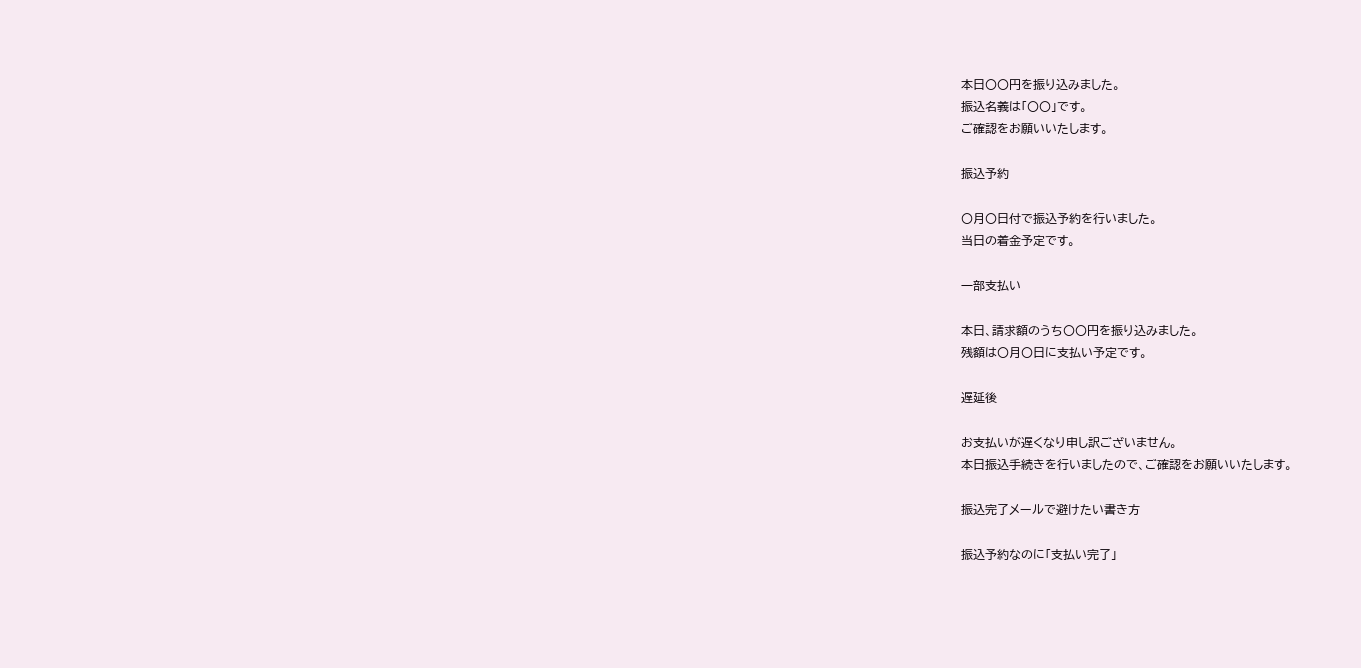本日〇〇円を振り込みました。
振込名義は「〇〇」です。
ご確認をお願いいたします。

振込予約

〇月〇日付で振込予約を行いました。
当日の着金予定です。

一部支払い

本日、請求額のうち〇〇円を振り込みました。
残額は〇月〇日に支払い予定です。

遅延後

お支払いが遅くなり申し訳ございません。
本日振込手続きを行いましたので、ご確認をお願いいたします。

振込完了メールで避けたい書き方

振込予約なのに「支払い完了」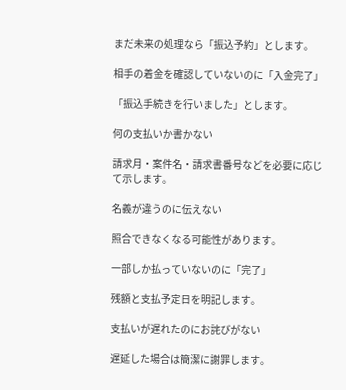まだ未来の処理なら「振込予約」とします。

相手の着金を確認していないのに「入金完了」

「振込手続きを行いました」とします。

何の支払いか書かない

請求月・案件名・請求書番号などを必要に応じて示します。

名義が違うのに伝えない

照合できなくなる可能性があります。

一部しか払っていないのに「完了」

残額と支払予定日を明記します。

支払いが遅れたのにお詫びがない

遅延した場合は簡潔に謝罪します。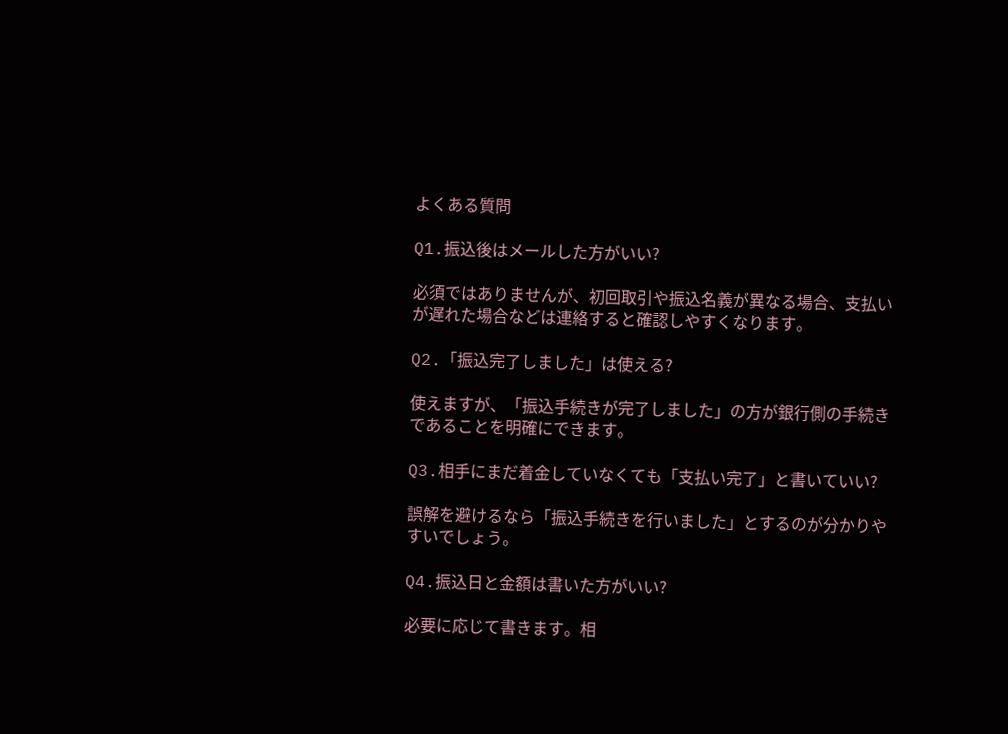よくある質問

Q1.振込後はメールした方がいい?

必須ではありませんが、初回取引や振込名義が異なる場合、支払いが遅れた場合などは連絡すると確認しやすくなります。

Q2.「振込完了しました」は使える?

使えますが、「振込手続きが完了しました」の方が銀行側の手続きであることを明確にできます。

Q3.相手にまだ着金していなくても「支払い完了」と書いていい?

誤解を避けるなら「振込手続きを行いました」とするのが分かりやすいでしょう。

Q4.振込日と金額は書いた方がいい?

必要に応じて書きます。相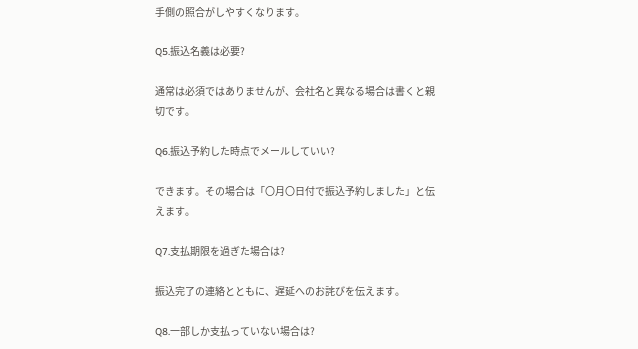手側の照合がしやすくなります。

Q5.振込名義は必要?

通常は必須ではありませんが、会社名と異なる場合は書くと親切です。

Q6.振込予約した時点でメールしていい?

できます。その場合は「〇月〇日付で振込予約しました」と伝えます。

Q7.支払期限を過ぎた場合は?

振込完了の連絡とともに、遅延へのお詫びを伝えます。

Q8.一部しか支払っていない場合は?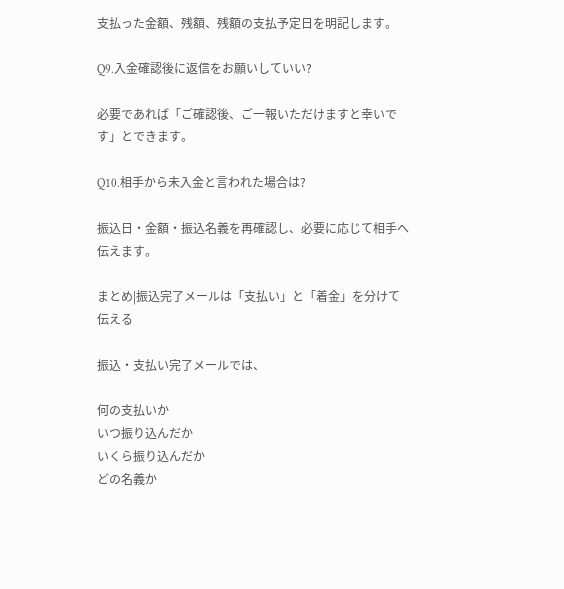支払った金額、残額、残額の支払予定日を明記します。

Q9.入金確認後に返信をお願いしていい?

必要であれば「ご確認後、ご一報いただけますと幸いです」とできます。

Q10.相手から未入金と言われた場合は?

振込日・金額・振込名義を再確認し、必要に応じて相手へ伝えます。

まとめ|振込完了メールは「支払い」と「着金」を分けて伝える

振込・支払い完了メールでは、

何の支払いか
いつ振り込んだか
いくら振り込んだか
どの名義か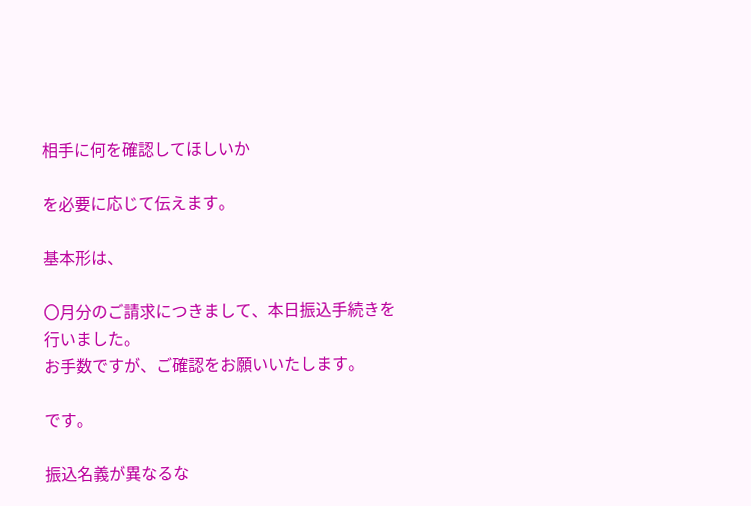相手に何を確認してほしいか

を必要に応じて伝えます。

基本形は、

〇月分のご請求につきまして、本日振込手続きを行いました。
お手数ですが、ご確認をお願いいたします。

です。

振込名義が異なるな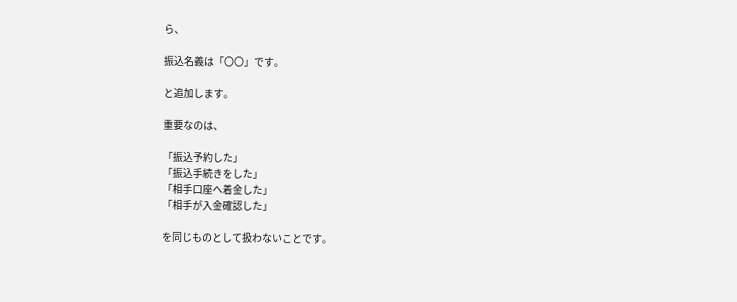ら、

振込名義は「〇〇」です。

と追加します。

重要なのは、

「振込予約した」
「振込手続きをした」
「相手口座へ着金した」
「相手が入金確認した」

を同じものとして扱わないことです。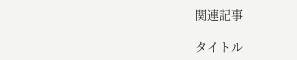関連記事

タイトル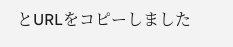とURLをコピーしました